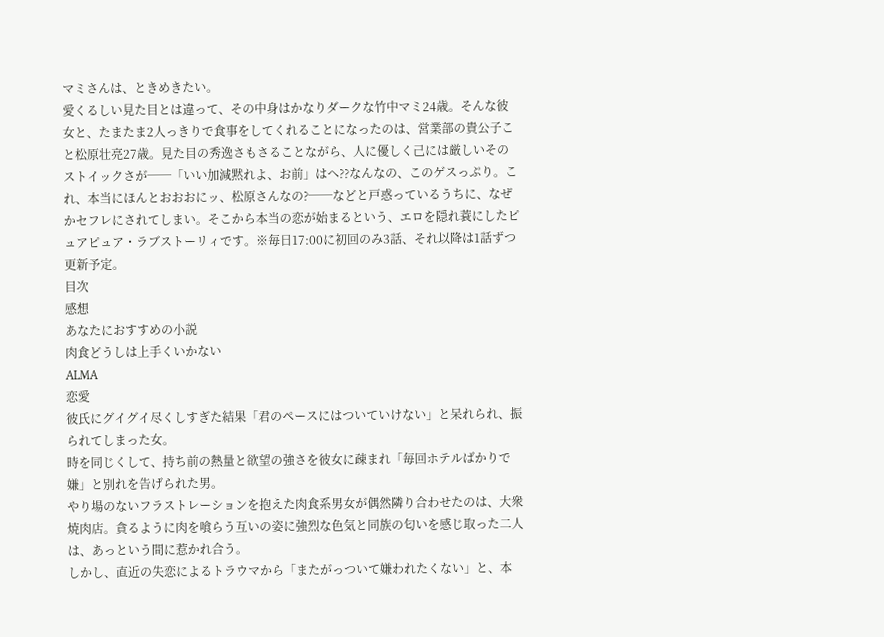マミさんは、ときめきたい。
愛くるしい見た目とは違って、その中身はかなりダークな竹中マミ24歳。そんな彼女と、たまたま2人っきりで食事をしてくれることになったのは、営業部の貴公子こと松原壮亮27歳。見た目の秀逸さもさることながら、人に優しく己には厳しいそのストイックさが──「いい加減黙れよ、お前」はへ??なんなの、このゲスっぷり。これ、本当にほんとおおおにッ、松原さんなの?──などと戸惑っているうちに、なぜかセフレにされてしまい。そこから本当の恋が始まるという、エロを隠れ蓑にしたピュアピュア・ラブストーリィです。※毎日17:00に初回のみ3話、それ以降は1話ずつ更新予定。
目次
感想
あなたにおすすめの小説
肉食どうしは上手くいかない
ALMA
恋愛
彼氏にグイグイ尽くしすぎた結果「君のペースにはついていけない」と呆れられ、振られてしまった女。
時を同じくして、持ち前の熱量と欲望の強さを彼女に疎まれ「毎回ホテルばかりで嫌」と別れを告げられた男。
やり場のないフラストレーションを抱えた肉食系男女が偶然隣り合わせたのは、大衆焼肉店。貪るように肉を喰らう互いの姿に強烈な色気と同族の匂いを感じ取った二人は、あっという間に惹かれ合う。
しかし、直近の失恋によるトラウマから「またがっついて嫌われたくない」と、本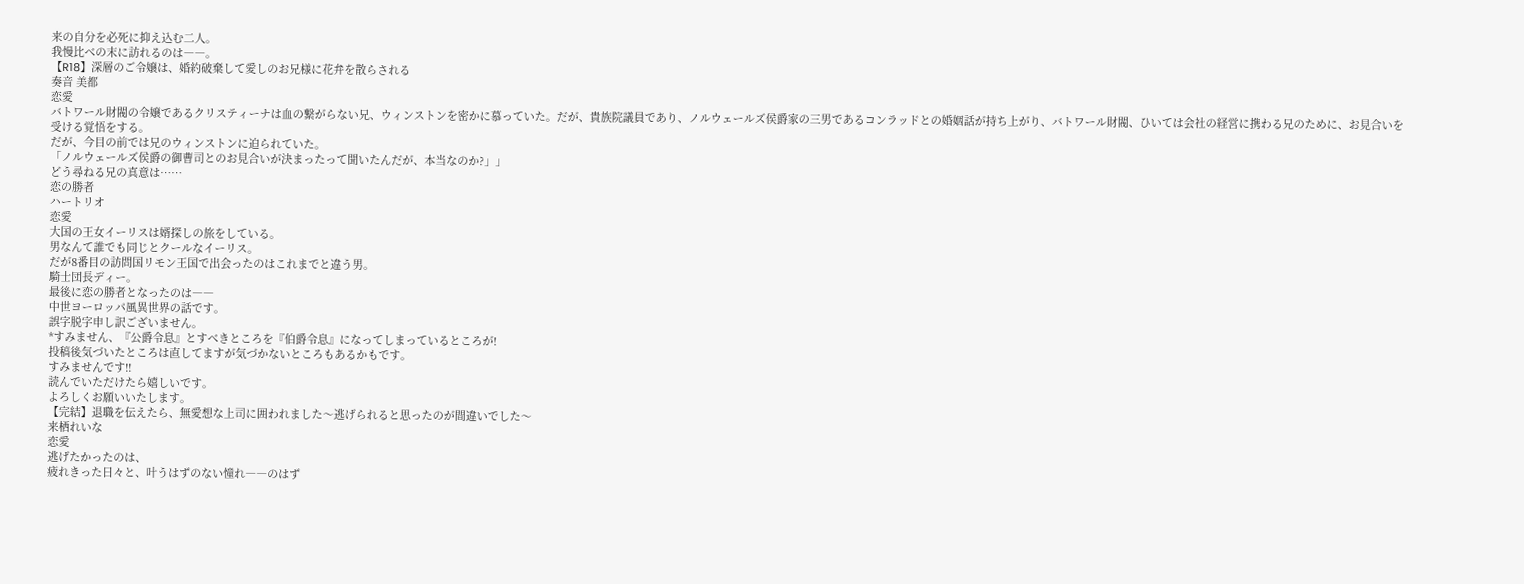来の自分を必死に抑え込む二人。
我慢比べの末に訪れるのは――。
【R18】深層のご令嬢は、婚約破棄して愛しのお兄様に花弁を散らされる
奏音 美都
恋愛
バトワール財閥の令嬢であるクリスティーナは血の繋がらない兄、ウィンストンを密かに慕っていた。だが、貴族院議員であり、ノルウェールズ侯爵家の三男であるコンラッドとの婚姻話が持ち上がり、バトワール財閥、ひいては会社の経営に携わる兄のために、お見合いを受ける覚悟をする。
だが、今目の前では兄のウィンストンに迫られていた。
「ノルウェールズ侯爵の御曹司とのお見合いが決まったって聞いたんだが、本当なのか?」」
どう尋ねる兄の真意は……
恋の勝者
ハートリオ
恋愛
大国の王女イーリスは婿探しの旅をしている。
男なんて誰でも同じとクールなイーリス。
だが8番目の訪問国リモン王国で出会ったのはこれまでと違う男。
騎士団長ディー。
最後に恋の勝者となったのは――
中世ヨーロッパ風異世界の話です。
誤字脱字申し訳ございません。
*すみません、『公爵令息』とすべきところを『伯爵令息』になってしまっているところが!
投稿後気づいたところは直してますが気づかないところもあるかもです。
すみませんです!!
読んでいただけたら嬉しいです。
よろしくお願いいたします。
【完結】退職を伝えたら、無愛想な上司に囲われました〜逃げられると思ったのが間違いでした〜
来栖れいな
恋愛
逃げたかったのは、
疲れきった日々と、叶うはずのない憧れ――のはず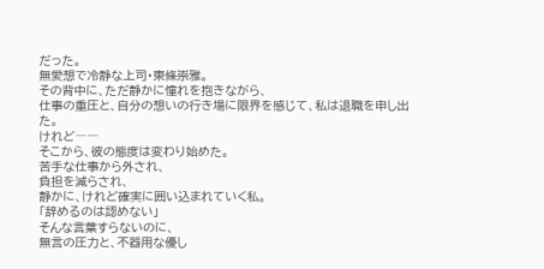だった。
無愛想で冷静な上司・東條崇雅。
その背中に、ただ静かに憧れを抱きながら、
仕事の重圧と、自分の想いの行き場に限界を感じて、私は退職を申し出た。
けれど――
そこから、彼の態度は変わり始めた。
苦手な仕事から外され、
負担を減らされ、
静かに、けれど確実に囲い込まれていく私。
「辞めるのは認めない」
そんな言葉すらないのに、
無言の圧力と、不器用な優し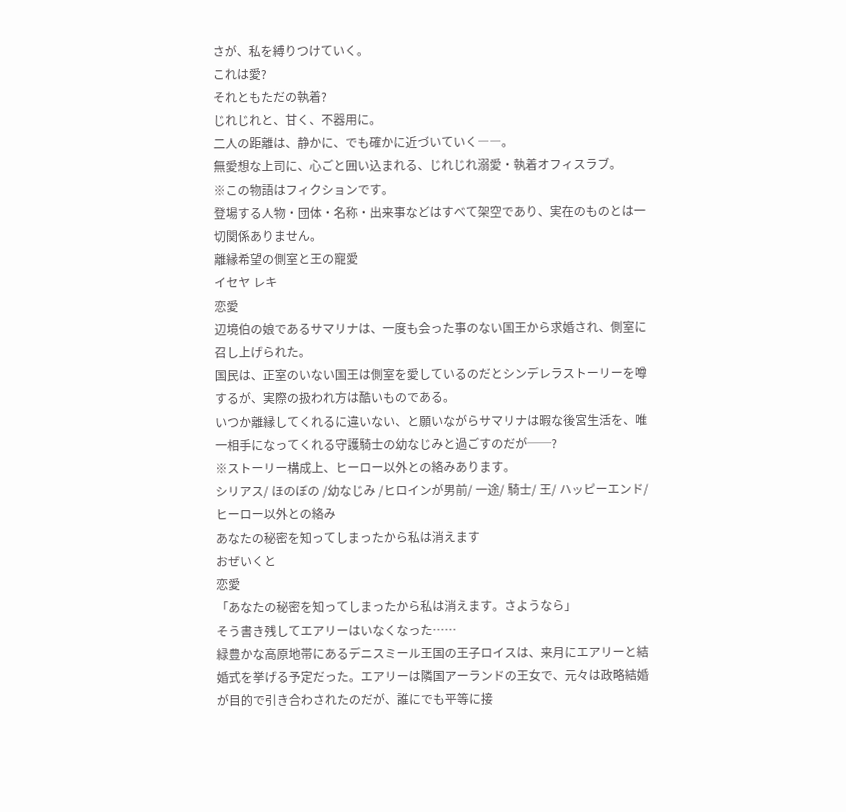さが、私を縛りつけていく。
これは愛?
それともただの執着?
じれじれと、甘く、不器用に。
二人の距離は、静かに、でも確かに近づいていく――。
無愛想な上司に、心ごと囲い込まれる、じれじれ溺愛・執着オフィスラブ。
※この物語はフィクションです。
登場する人物・団体・名称・出来事などはすべて架空であり、実在のものとは一切関係ありません。
離縁希望の側室と王の寵愛
イセヤ レキ
恋愛
辺境伯の娘であるサマリナは、一度も会った事のない国王から求婚され、側室に召し上げられた。
国民は、正室のいない国王は側室を愛しているのだとシンデレラストーリーを噂するが、実際の扱われ方は酷いものである。
いつか離縁してくれるに違いない、と願いながらサマリナは暇な後宮生活を、唯一相手になってくれる守護騎士の幼なじみと過ごすのだが──?
※ストーリー構成上、ヒーロー以外との絡みあります。
シリアス/ ほのぼの /幼なじみ /ヒロインが男前/ 一途/ 騎士/ 王/ ハッピーエンド/ ヒーロー以外との絡み
あなたの秘密を知ってしまったから私は消えます
おぜいくと
恋愛
「あなたの秘密を知ってしまったから私は消えます。さようなら」
そう書き残してエアリーはいなくなった……
緑豊かな高原地帯にあるデニスミール王国の王子ロイスは、来月にエアリーと結婚式を挙げる予定だった。エアリーは隣国アーランドの王女で、元々は政略結婚が目的で引き合わされたのだが、誰にでも平等に接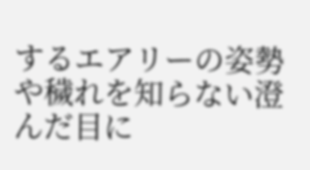するエアリーの姿勢や穢れを知らない澄んだ目に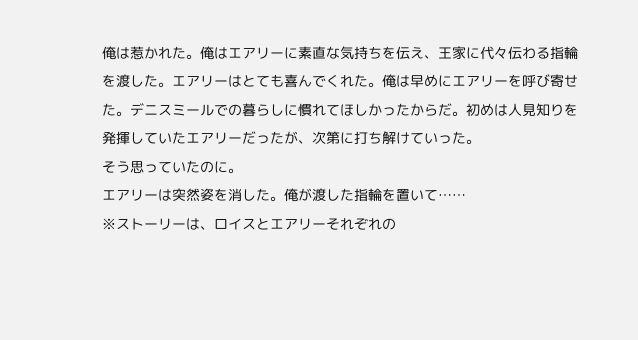俺は惹かれた。俺はエアリーに素直な気持ちを伝え、王家に代々伝わる指輪を渡した。エアリーはとても喜んでくれた。俺は早めにエアリーを呼び寄せた。デニスミールでの暮らしに慣れてほしかったからだ。初めは人見知りを発揮していたエアリーだったが、次第に打ち解けていった。
そう思っていたのに。
エアリーは突然姿を消した。俺が渡した指輪を置いて……
※ストーリーは、ロイスとエアリーそれぞれの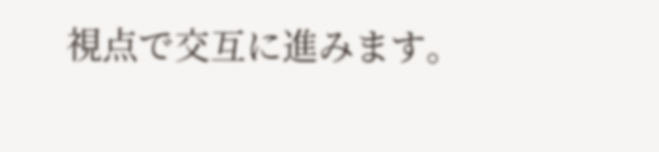視点で交互に進みます。